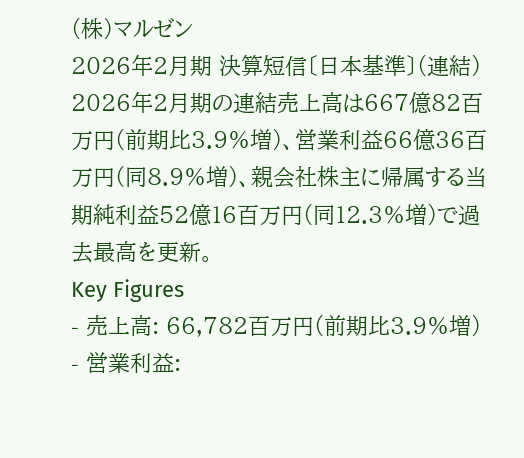(株)マルゼン
2026年2月期 決算短信〔日本基準〕(連結)
2026年2月期の連結売上高は667億82百万円(前期比3.9%増)、営業利益66億36百万円(同8.9%増)、親会社株主に帰属する当期純利益52億16百万円(同12.3%増)で過去最高を更新。
Key Figures
- 売上高: 66,782百万円(前期比3.9%増)
- 営業利益: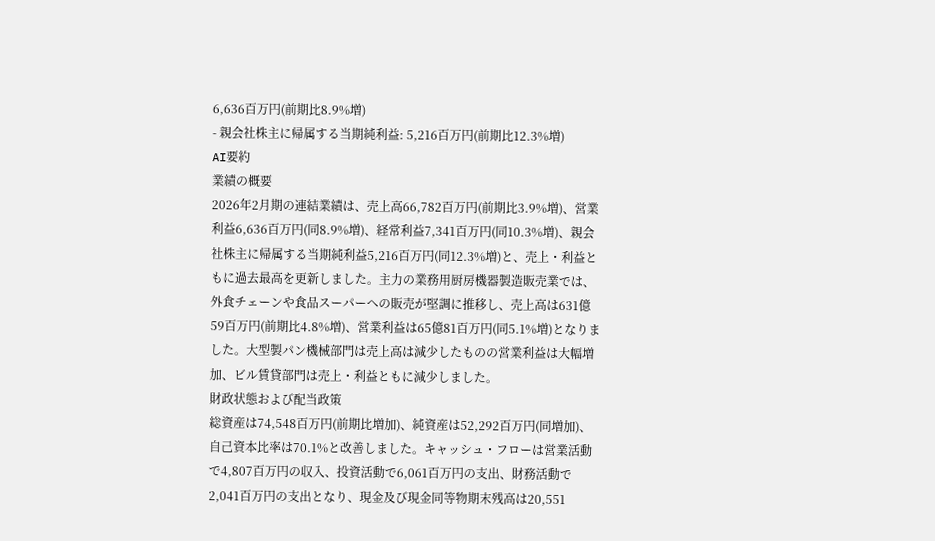6,636百万円(前期比8.9%増)
- 親会社株主に帰属する当期純利益: 5,216百万円(前期比12.3%増)
AI要約
業績の概要
2026年2月期の連結業績は、売上高66,782百万円(前期比3.9%増)、営業利益6,636百万円(同8.9%増)、経常利益7,341百万円(同10.3%増)、親会社株主に帰属する当期純利益5,216百万円(同12.3%増)と、売上・利益ともに過去最高を更新しました。主力の業務用厨房機器製造販売業では、外食チェーンや食品スーパーへの販売が堅調に推移し、売上高は631億59百万円(前期比4.8%増)、営業利益は65億81百万円(同5.1%増)となりました。大型製パン機械部門は売上高は減少したものの営業利益は大幅増加、ビル賃貸部門は売上・利益ともに減少しました。
財政状態および配当政策
総資産は74,548百万円(前期比増加)、純資産は52,292百万円(同増加)、自己資本比率は70.1%と改善しました。キャッシュ・フローは営業活動で4,807百万円の収入、投資活動で6,061百万円の支出、財務活動で2,041百万円の支出となり、現金及び現金同等物期末残高は20,551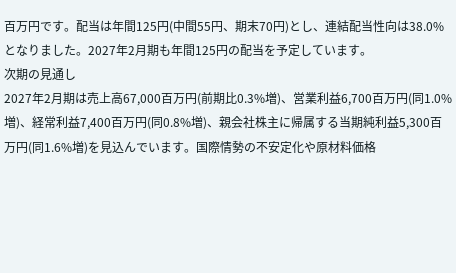百万円です。配当は年間125円(中間55円、期末70円)とし、連結配当性向は38.0%となりました。2027年2月期も年間125円の配当を予定しています。
次期の見通し
2027年2月期は売上高67,000百万円(前期比0.3%増)、営業利益6,700百万円(同1.0%増)、経常利益7,400百万円(同0.8%増)、親会社株主に帰属する当期純利益5,300百万円(同1.6%増)を見込んでいます。国際情勢の不安定化や原材料価格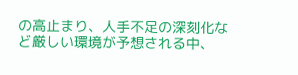の高止まり、人手不足の深刻化など厳しい環境が予想される中、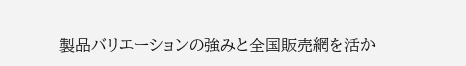製品バリエーションの強みと全国販売網を活か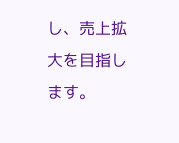し、売上拡大を目指します。